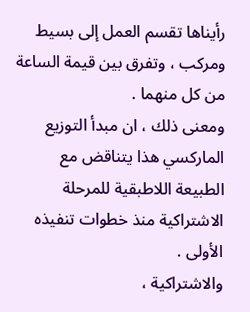رأيناها تقسم العمل إلى بسيط ومركب ، وتفرق بين قيمة الساعة من كل منهما .
ومعنى ذلك ، ان مبدأ التوزيع الماركسي هذا يتناقض مع الطبيعة اللاطبقية للمرحلة الاشتراكية منذ خطوات تنفيذه الأولى .
والاشتراكية ،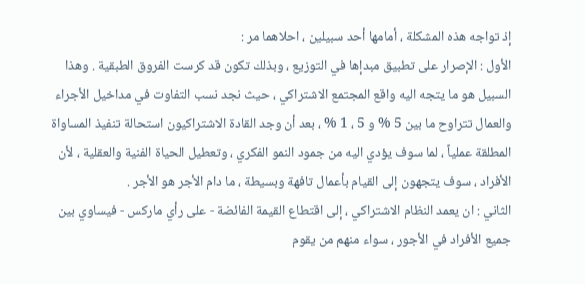إذ تواجه هذه المشكلة ، أمامها أحد سبيلين ، احلاهما مر :
الأول : الإصرار على تطبيق مبدإها في التوزيع ، وبذلك تكون قد كرست الفروق الطبقية . وهذا السبيل هو ما يتجه اليه واقع المجتمع الاشتراكي ، حيث نجد نسب التفاوت في مداخيل الأجراء والعمال تتراوح ما بين 5 % و 5 ، 1 % ، بعد أن وجد القادة الاشتراكيون استحالة تنفيذ المساواة المطلقة عملياً ، لما سوف يؤدي اليه من جمود النمو الفكري ، وتعطيل الحياة الفنية والعقلية ، لأن الأفراد ، سوف يتجهون إلى القيام بأعمال تافهة وبسيطة ، ما دام الأجر هو الأجر .
الثاني : ان يعمد النظام الاشتراكي ، إلى اقتطاع القيمة الفائضة - على رأي ماركس - فيساوي بين جميع الأفراد في الأجور ، سواء منهم من يقوم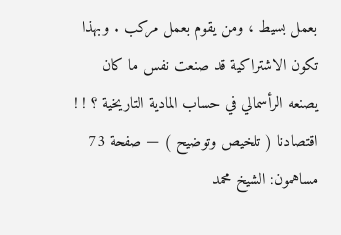بعمل بسيط ، ومن يقوم بعمل مركب . وبهذا تكون الاشتراكية قد صنعت نفس ما كان يصنعه الرأسمالي في حساب المادية التاريخية ؟ ! !
اقتصادنا ( تلخيص وتوضيح ) — صفحة 73
مساهمون: الشيخ محمد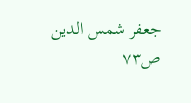جعفر شمس الدين
ص٧٣